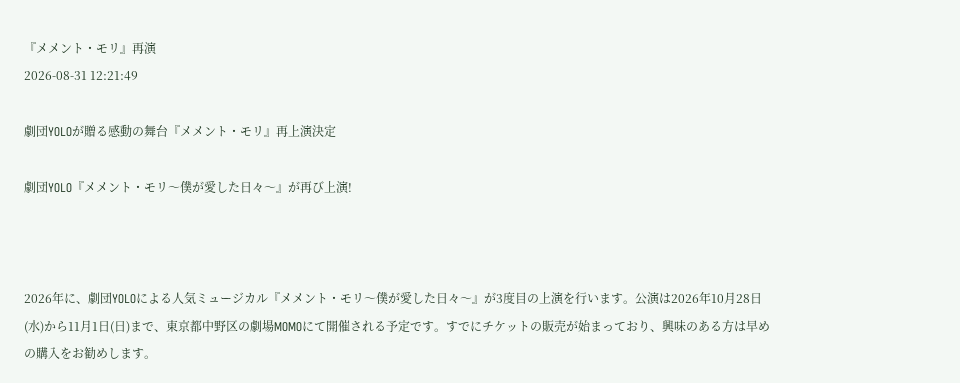『メメント・モリ』再演
2026-08-31 12:21:49

劇団YOLOが贈る感動の舞台『メメント・モリ』再上演決定

劇団YOLO『メメント・モリ〜僕が愛した日々〜』が再び上演!



2026年に、劇団YOLOによる人気ミュージカル『メメント・モリ〜僕が愛した日々〜』が3度目の上演を行います。公演は2026年10月28日(水)から11月1日(日)まで、東京都中野区の劇場MOMOにて開催される予定です。すでにチケットの販売が始まっており、興味のある方は早めの購入をお勧めします。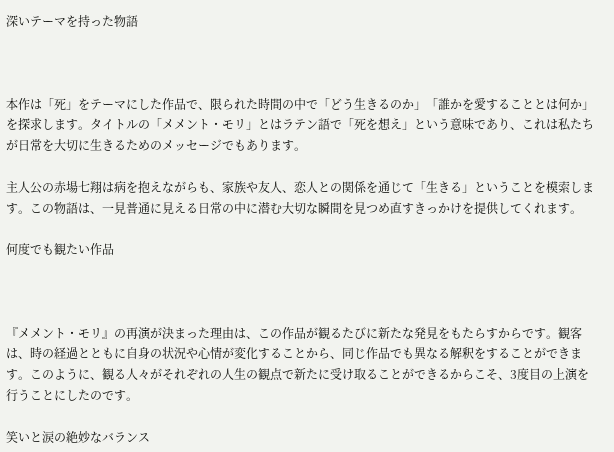深いテーマを持った物語



本作は「死」をテーマにした作品で、限られた時間の中で「どう生きるのか」「誰かを愛することとは何か」を探求します。タイトルの「メメント・モリ」とはラテン語で「死を想え」という意味であり、これは私たちが日常を大切に生きるためのメッセージでもあります。

主人公の赤場七翔は病を抱えながらも、家族や友人、恋人との関係を通じて「生きる」ということを模索します。この物語は、一見普通に見える日常の中に潜む大切な瞬間を見つめ直すきっかけを提供してくれます。

何度でも観たい作品



『メメント・モリ』の再演が決まった理由は、この作品が観るたびに新たな発見をもたらすからです。観客は、時の経過とともに自身の状況や心情が変化することから、同じ作品でも異なる解釈をすることができます。このように、観る人々がそれぞれの人生の観点で新たに受け取ることができるからこそ、3度目の上演を行うことにしたのです。

笑いと涙の絶妙なバランス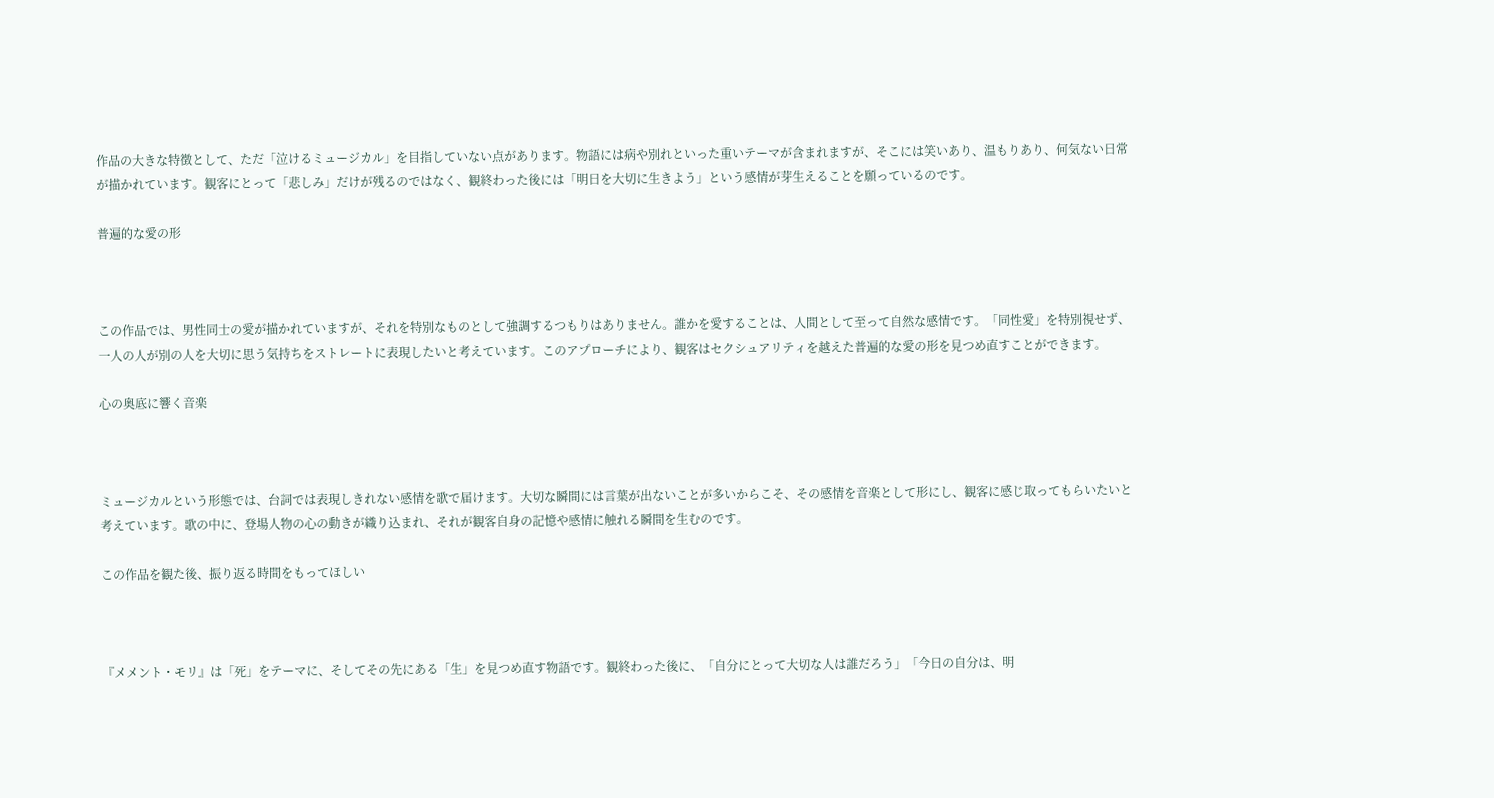作品の大きな特徴として、ただ「泣けるミュージカル」を目指していない点があります。物語には病や別れといった重いテーマが含まれますが、そこには笑いあり、温もりあり、何気ない日常が描かれています。観客にとって「悲しみ」だけが残るのではなく、観終わった後には「明日を大切に生きよう」という感情が芽生えることを願っているのです。

普遍的な愛の形



この作品では、男性同士の愛が描かれていますが、それを特別なものとして強調するつもりはありません。誰かを愛することは、人間として至って自然な感情です。「同性愛」を特別視せず、一人の人が別の人を大切に思う気持ちをストレートに表現したいと考えています。このアプローチにより、観客はセクシュアリティを越えた普遍的な愛の形を見つめ直すことができます。

心の奥底に響く音楽



ミュージカルという形態では、台詞では表現しきれない感情を歌で届けます。大切な瞬間には言葉が出ないことが多いからこそ、その感情を音楽として形にし、観客に感じ取ってもらいたいと考えています。歌の中に、登場人物の心の動きが織り込まれ、それが観客自身の記憶や感情に触れる瞬間を生むのです。

この作品を観た後、振り返る時間をもってほしい



『メメント・モリ』は「死」をテーマに、そしてその先にある「生」を見つめ直す物語です。観終わった後に、「自分にとって大切な人は誰だろう」「今日の自分は、明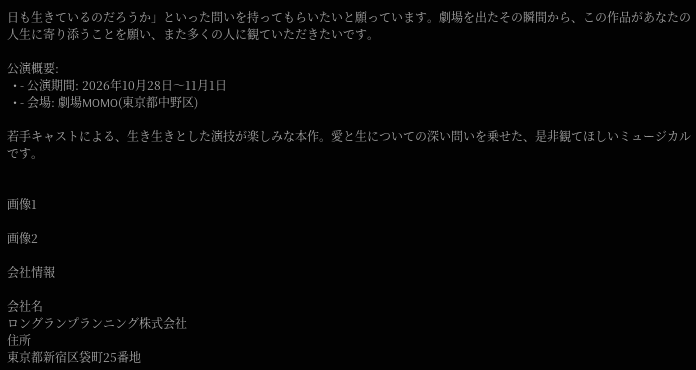日も生きているのだろうか」といった問いを持ってもらいたいと願っています。劇場を出たその瞬間から、この作品があなたの人生に寄り添うことを願い、また多くの人に観ていただきたいです。

公演概要:
  • - 公演期間: 2026年10月28日〜11月1日
  • - 会場: 劇場MOMO(東京都中野区)

若手キャストによる、生き生きとした演技が楽しみな本作。愛と生についての深い問いを乗せた、是非観てほしいミュージカルです。


画像1

画像2

会社情報

会社名
ロングランプランニング株式会社
住所
東京都新宿区袋町25番地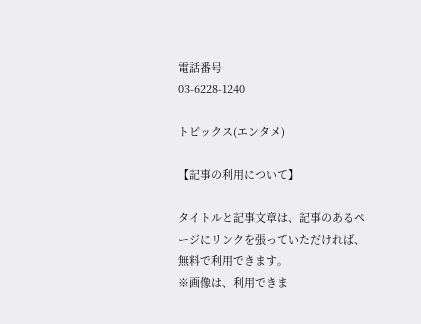電話番号
03-6228-1240

トピックス(エンタメ)

【記事の利用について】

タイトルと記事文章は、記事のあるページにリンクを張っていただければ、無料で利用できます。
※画像は、利用できま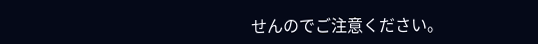せんのでご注意ください。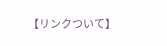【リンクついて】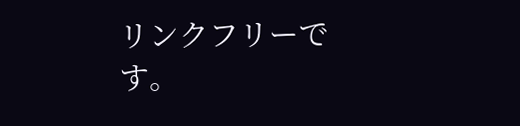リンクフリーです。